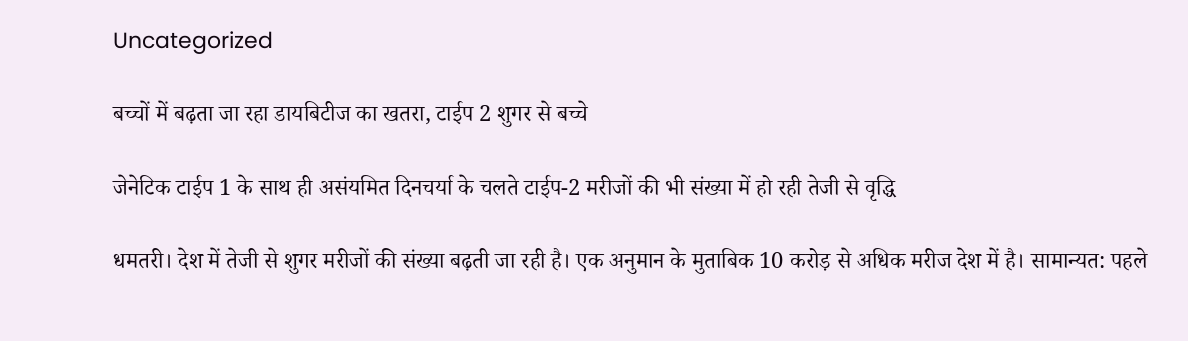Uncategorized

बच्चों में बढ़ता जा रहा डायबिटीज का खतरा, टाईप 2 शुगर से बच्चे

जेनेटिक टाईप 1 के साथ ही असंयमित दिनचर्या के चलते टाईप-2 मरीजों की भी संख्या में हो रही तेजी से वृद्धि

धमतरी। देश में तेजी से शुगर मरीजों की संख्या बढ़ती जा रही है। एक अनुमान के मुताबिक 10 करोड़ से अधिक मरीज देश में है। सामान्यत: पहले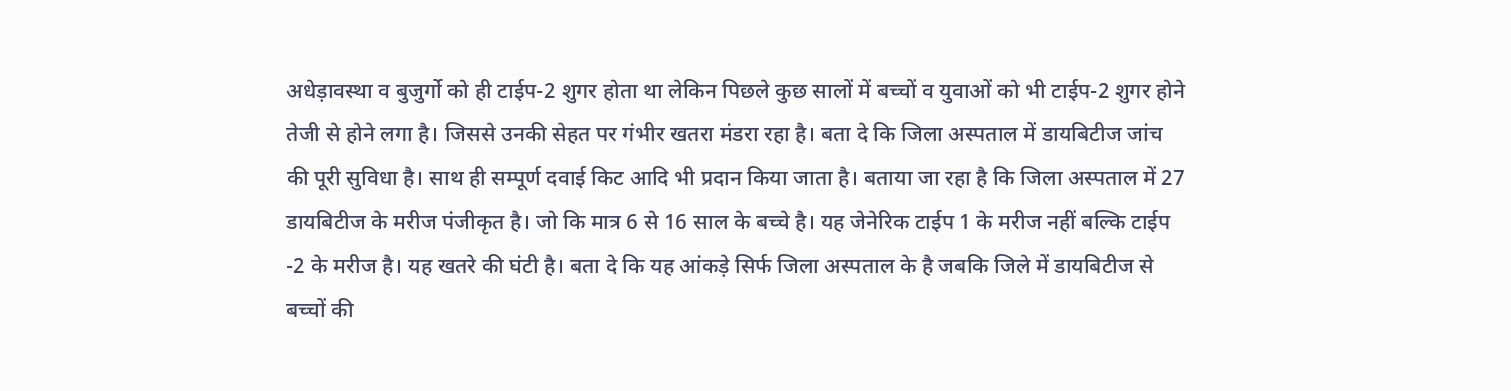अधेड़ावस्था व बुजुर्गो को ही टाईप-2 शुगर होता था लेकिन पिछले कुछ सालों में बच्चों व युवाओं को भी टाईप-2 शुगर होने तेजी से होने लगा है। जिससे उनकी सेहत पर गंभीर खतरा मंडरा रहा है। बता दे कि जिला अस्पताल में डायबिटीज जांच की पूरी सुविधा है। साथ ही सम्पूर्ण दवाई किट आदि भी प्रदान किया जाता है। बताया जा रहा है कि जिला अस्पताल में 27 डायबिटीज के मरीज पंजीकृत है। जो कि मात्र 6 से 16 साल के बच्चे है। यह जेनेरिक टाईप 1 के मरीज नहीं बल्कि टाईप -2 के मरीज है। यह खतरे की घंटी है। बता दे कि यह आंकड़े सिर्फ जिला अस्पताल के है जबकि जिले में डायबिटीज से बच्चों की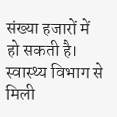संख्या हजारों में हो सकती है। स्वास्थ्य विभाग से मिली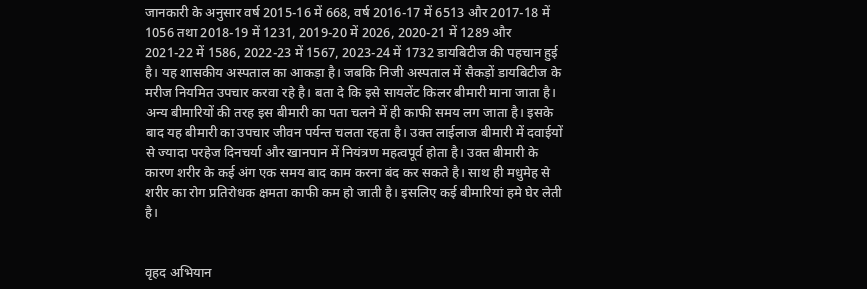जानकारी के अनुसार वर्ष 2015-16 में 668, वर्ष 2016-17 में 6513 और 2017-18 में 1056 तथा 2018-19 में 1231, 2019-20 में 2026, 2020-21 में 1289 और 2021-22 में 1586, 2022-23 में 1567, 2023-24 में 1732 डायबिटीज की पहचान हुई है। यह शासकीय अस्पताल का आकड़ा है। जबकि निजी अस्पताल में सैकड़ों डायबिटीज के मरीज नियमित उपचार करवा रहे है। बता दे कि इसे सायलेंट किलर बीमारी माना जाता है। अन्य बीमारियों की तरह इस बीमारी का पता चलने में ही काफी समय लग जाता है। इसके बाद यह बीमारी का उपचार जीवन पर्यन्त चलता रहता है। उक्त लाईलाज बीमारी में दवाईयों से ज्यादा परहेज दिनचर्या और खानपान में नियंत्रण महत्वपूर्व होता है। उक्त बीमारी के कारण शरीर के कई अंग एक समय बाद काम करना बंद कर सकते है। साथ ही मधुमेह से शरीर का रोग प्रतिरोधक क्षमता काफी कम हो जाती है। इसलिए कई बीमारियां हमे घेर लेती है।


वृहद अभियान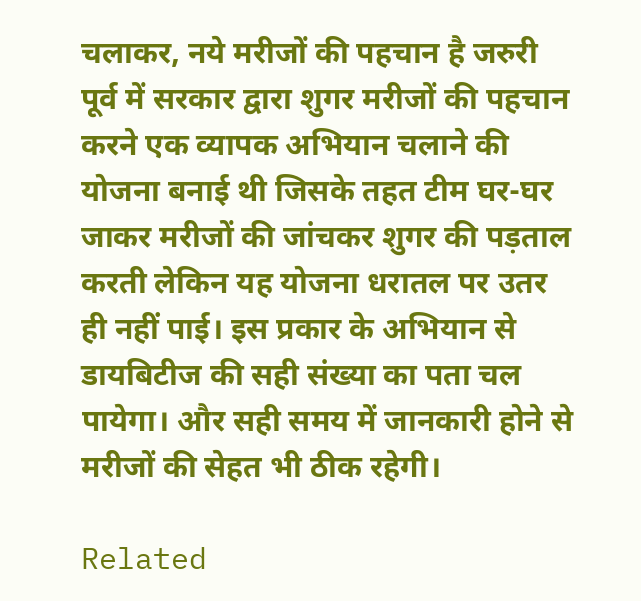चलाकर, नये मरीजों की पहचान है जरुरी
पूर्व में सरकार द्वारा शुगर मरीजों की पहचान करने एक व्यापक अभियान चलाने की योजना बनाई थी जिसके तहत टीम घर-घर जाकर मरीजों की जांचकर शुगर की पड़ताल करती लेकिन यह योजना धरातल पर उतर ही नहीं पाई। इस प्रकार के अभियान से डायबिटीज की सही संख्या का पता चल पायेगा। और सही समय में जानकारी होने से मरीजों की सेहत भी ठीक रहेगी।

Related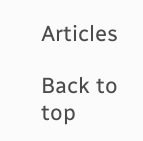Articles

Back to top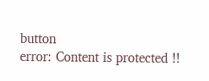button
error: Content is protected !!